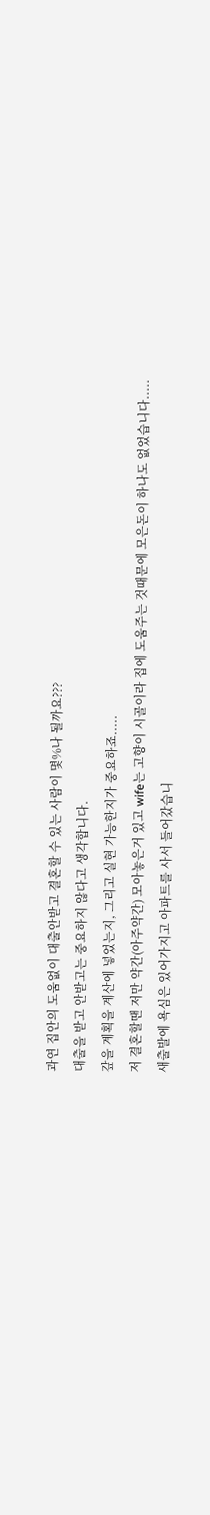과연 집안의 도움없이 대출안받고 결혼할 수 있는 사람이 몇%나 될까요???
대출을 받고 안받고는 중요하지 않다고 생각합니다.
갚을 계획을 계산에 넣었는지, 그리고 실현 가능한지가 중요하죠.....
저 결혼할땐 저만 약간(아주약간) 모아놓은거 있고 wife는 고향이 시골이라 집에 도움주는 것때문에 모은돈이 하나도 없었습니다.....
새출발에 욕심은 있어가지고 아파트를 사서 들어갔습니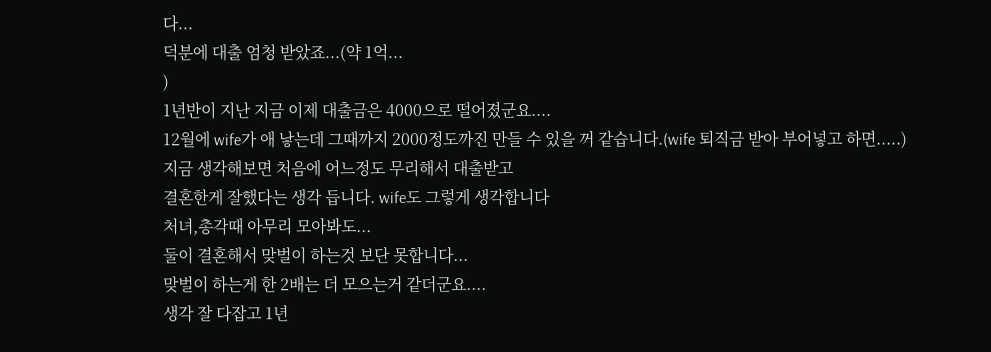다...
덕분에 대출 엄청 받았죠...(약 1억...
)
1년반이 지난 지금 이제 대출금은 4000으로 떨어졌군요....
12월에 wife가 애 낳는데 그때까지 2000정도까진 만들 수 있을 꺼 같습니다.(wife 퇴직금 받아 부어넣고 하면.....)
지금 생각해보면 처음에 어느정도 무리해서 대출받고
결혼한게 잘했다는 생각 듭니다. wife도 그렇게 생각합니다
처녀,총각때 아무리 모아봐도...
둘이 결혼해서 맞벌이 하는것 보단 못합니다...
맞벌이 하는게 한 2배는 더 모으는거 같더군요....
생각 잘 다잡고 1년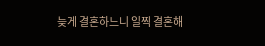늦게 결혼하느니 일찍 결혼해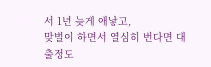서 1년 늦게 애낳고,
맞벌이 하면서 열심히 번다면 대출정도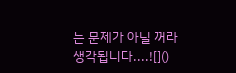는 문제가 아닐 꺼라 생각됩니다....![]()